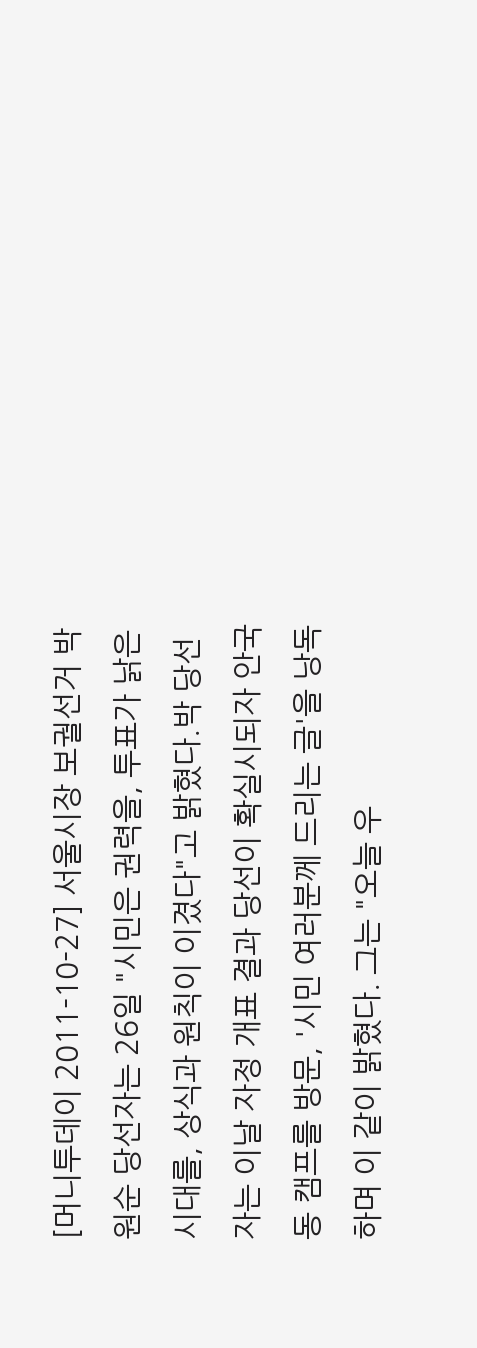[머니투데이 2011-10-27] 서울시장 보궐선거 박원순 당선자는 26일 "시민은 권력을, 투표가 낡은 시대를, 상식과 원칙이 이겼다"고 밝혔다.박 당선자는 이날 자정 개표 결과 당선이 확실시되자 안국동 캠프를 방문, '시민 여러분께 드리는 글'을 낭독하며 이 같이 밝혔다. 그는 "오늘 우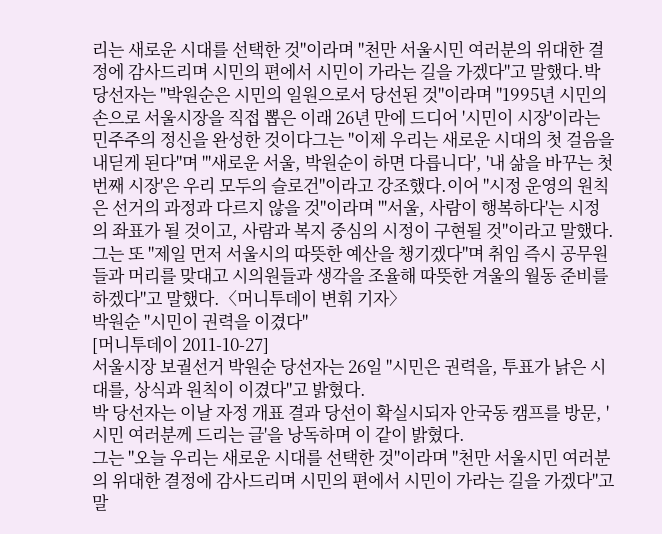리는 새로운 시대를 선택한 것"이라며 "천만 서울시민 여러분의 위대한 결정에 감사드리며 시민의 편에서 시민이 가라는 길을 가겠다"고 말했다.박 당선자는 "박원순은 시민의 일원으로서 당선된 것"이라며 "1995년 시민의 손으로 서울시장을 직접 뽑은 이래 26년 만에 드디어 '시민이 시장'이라는 민주주의 정신을 완성한 것이다그는 "이제 우리는 새로운 시대의 첫 걸음을 내딛게 된다"며 "'새로운 서울, 박원순이 하면 다릅니다', '내 삶을 바꾸는 첫 번째 시장'은 우리 모두의 슬로건"이라고 강조했다.이어 "시정 운영의 원칙은 선거의 과정과 다르지 않을 것"이라며 "'서울, 사람이 행복하다'는 시정의 좌표가 될 것이고, 사람과 복지 중심의 시정이 구현될 것"이라고 말했다.그는 또 "제일 먼저 서울시의 따뜻한 예산을 챙기겠다"며 취임 즉시 공무원들과 머리를 맞대고 시의원들과 생각을 조율해 따뜻한 겨울의 월동 준비를 하겠다"고 말했다.〈머니투데이 변휘 기자〉
박원순 "시민이 권력을 이겼다"
[머니투데이 2011-10-27]
서울시장 보궐선거 박원순 당선자는 26일 "시민은 권력을, 투표가 낡은 시대를, 상식과 원칙이 이겼다"고 밝혔다.
박 당선자는 이날 자정 개표 결과 당선이 확실시되자 안국동 캠프를 방문, '시민 여러분께 드리는 글'을 낭독하며 이 같이 밝혔다.
그는 "오늘 우리는 새로운 시대를 선택한 것"이라며 "천만 서울시민 여러분의 위대한 결정에 감사드리며 시민의 편에서 시민이 가라는 길을 가겠다"고 말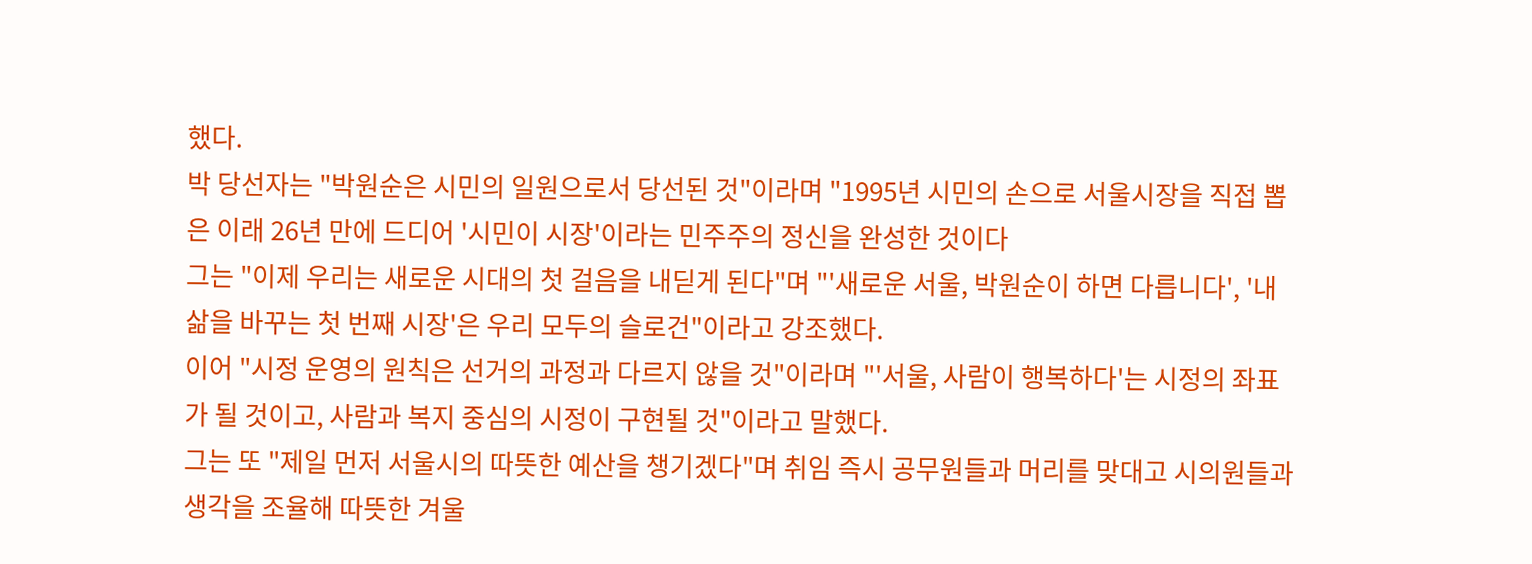했다.
박 당선자는 "박원순은 시민의 일원으로서 당선된 것"이라며 "1995년 시민의 손으로 서울시장을 직접 뽑은 이래 26년 만에 드디어 '시민이 시장'이라는 민주주의 정신을 완성한 것이다
그는 "이제 우리는 새로운 시대의 첫 걸음을 내딛게 된다"며 "'새로운 서울, 박원순이 하면 다릅니다', '내 삶을 바꾸는 첫 번째 시장'은 우리 모두의 슬로건"이라고 강조했다.
이어 "시정 운영의 원칙은 선거의 과정과 다르지 않을 것"이라며 "'서울, 사람이 행복하다'는 시정의 좌표가 될 것이고, 사람과 복지 중심의 시정이 구현될 것"이라고 말했다.
그는 또 "제일 먼저 서울시의 따뜻한 예산을 챙기겠다"며 취임 즉시 공무원들과 머리를 맞대고 시의원들과 생각을 조율해 따뜻한 겨울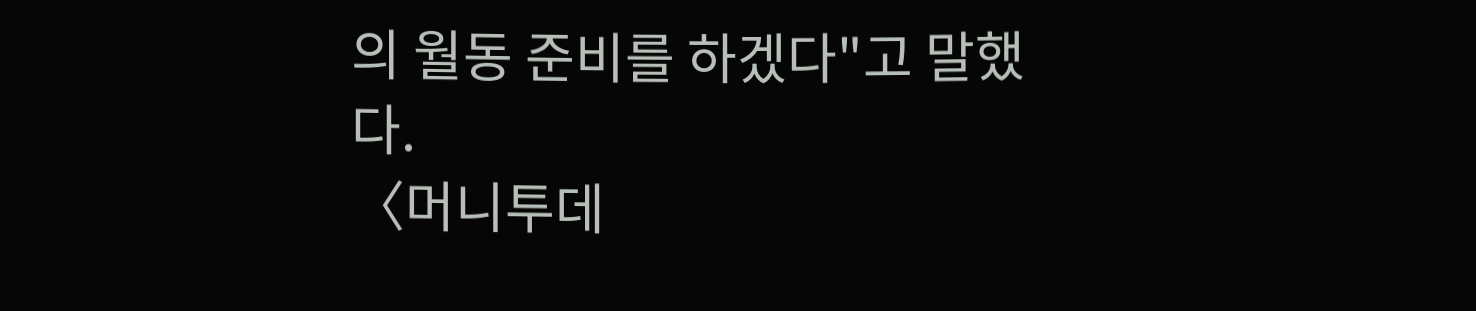의 월동 준비를 하겠다"고 말했다.
〈머니투데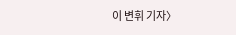이 변휘 기자〉